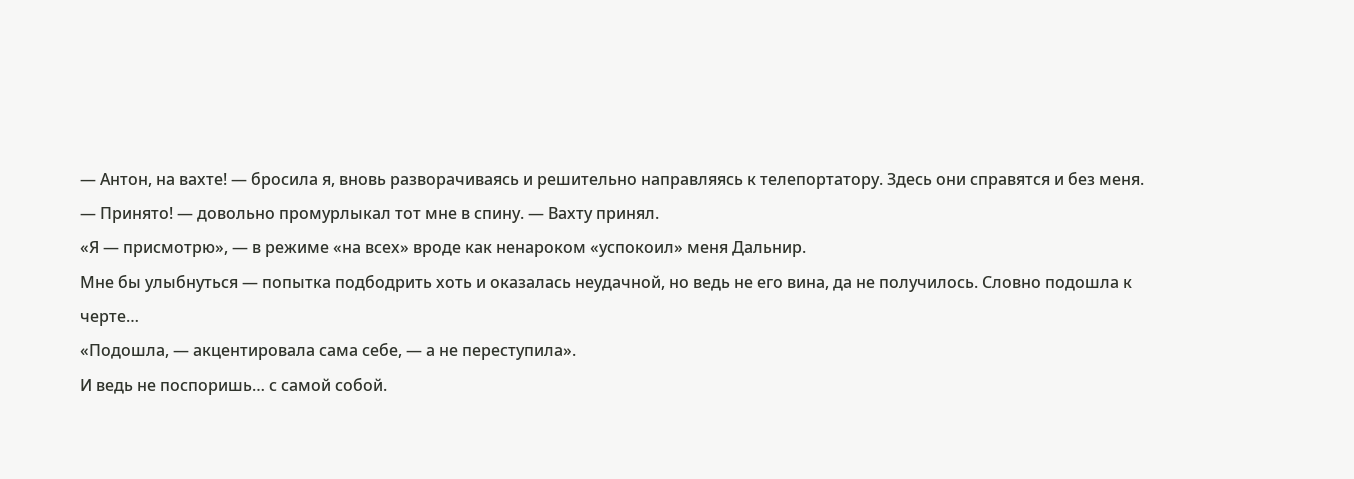— Антон, на вахте! — бросила я, вновь разворачиваясь и решительно направляясь к телепортатору. Здесь они справятся и без меня.
— Принято! — довольно промурлыкал тот мне в спину. — Вахту принял.
«Я — присмотрю», — в режиме «на всех» вроде как ненароком «успокоил» меня Дальнир.
Мне бы улыбнуться — попытка подбодрить хоть и оказалась неудачной, но ведь не его вина, да не получилось. Словно подошла к черте…
«Подошла, — акцентировала сама себе, — а не переступила».
И ведь не поспоришь… с самой собой.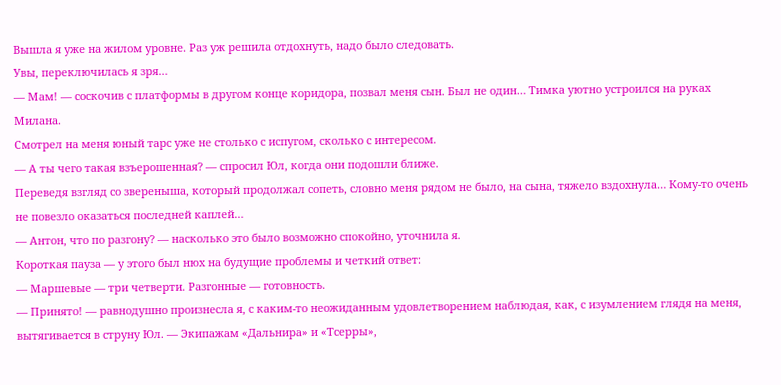Вышла я уже на жилом уровне. Раз уж решила отдохнуть, надо было следовать.
Увы, переключилась я зря…
— Мам! — соскочив с платформы в другом конце коридора, позвал меня сын. Был не один… Тимка уютно устроился на руках Милана.
Смотрел на меня юный тарс уже не столько с испугом, сколько с интересом.
— А ты чего такая взъерошенная? — спросил Юл, когда они подошли ближе.
Переведя взгляд со звереныша, который продолжал сопеть, словно меня рядом не было, на сына, тяжело вздохнула… Кому-то очень не повезло оказаться последней каплей…
— Антон, что по разгону? — насколько это было возможно спокойно, уточнила я.
Короткая пауза — у этого был нюх на будущие проблемы и четкий ответ:
— Маршевые — три четверти. Разгонные — готовность.
— Принято! — равнодушно произнесла я, с каким-то неожиданным удовлетворением наблюдая, как, с изумлением глядя на меня, вытягивается в струну Юл. — Экипажам «Дальнира» и «Тсерры»,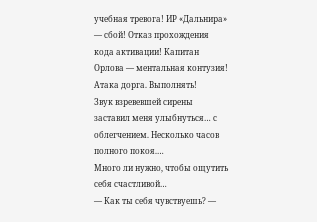учебная тревога! ИР «Дальнира» — сбой! Отказ прохождения кода активации! Капитан Орлова — ментальная контузия! Атака дорга. Выполнять!
Звук взревевшей сирены заставил меня улыбнуться… с облегчением. Несколько часов полного покоя.…
Много ли нужно, чтобы ощутить себя счастливой…
— Как ты себя чувствуешь? —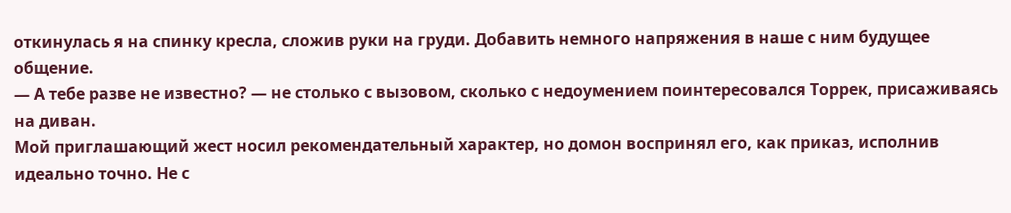откинулась я на спинку кресла, сложив руки на груди. Добавить немного напряжения в наше с ним будущее общение.
— А тебе разве не известно? — не столько с вызовом, сколько с недоумением поинтересовался Торрек, присаживаясь на диван.
Мой приглашающий жест носил рекомендательный характер, но домон воспринял его, как приказ, исполнив идеально точно. Не с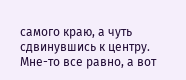самого краю, а чуть сдвинувшись к центру.
Мне-то все равно, а вот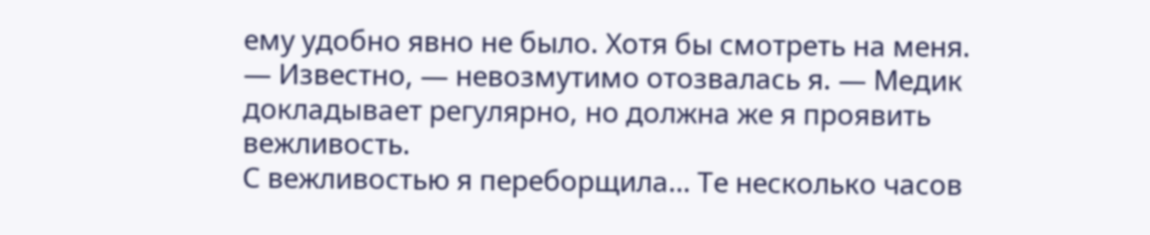ему удобно явно не было. Хотя бы смотреть на меня.
— Известно, — невозмутимо отозвалась я. — Медик докладывает регулярно, но должна же я проявить вежливость.
С вежливостью я переборщила… Те несколько часов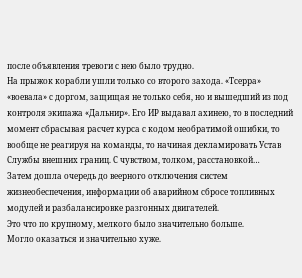после объявления тревоги с нею было трудно.
На прыжок корабли ушли только со второго захода. «Тсерра» «воевала» с доргом, защищая не только себя, но и вышедший из под контроля экипажа «Дальнир». Его ИР выдавал ахинею, то в последний момент сбрасывая расчет курса с кодом необратимой ошибки, то вообще не реагируя на команды, то начиная декламировать Устав Службы внешних границ. С чувством, толком, расстановкой…
Затем дошла очередь до веерного отключения систем жизнеобеспечения, информации об аварийном сбросе топливных модулей и разбалансировке разгонных двигателей.
Это что по крупному, мелкого было значительно больше.
Могло оказаться и значительно хуже.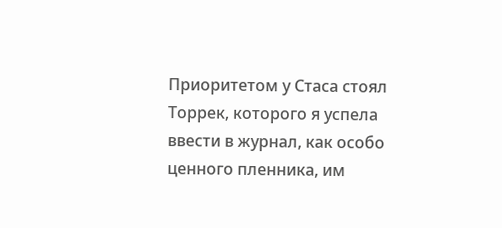Приоритетом у Стаса стоял Торрек, которого я успела ввести в журнал, как особо ценного пленника, им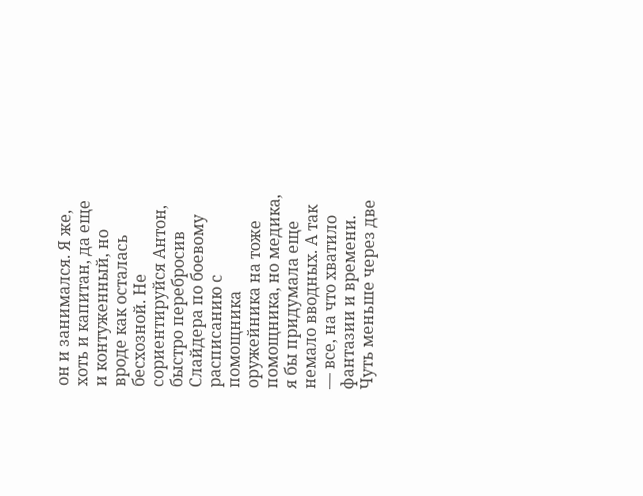он и занимался. Я же, хоть и капитан, да еще и контуженный, но вроде как осталась бесхозной. Не сориентируйся Антон, быстро перебросив Слайдера по боевому расписанию с помощника оружейника на тоже помощника, но медика, я бы придумала еще немало вводных. А так — все, на что хватило фантазии и времени. Чуть меньше через две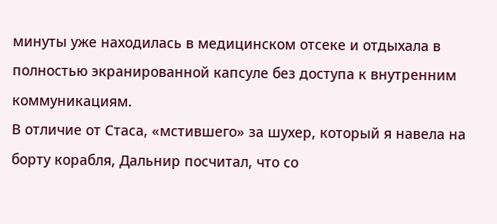минуты уже находилась в медицинском отсеке и отдыхала в полностью экранированной капсуле без доступа к внутренним коммуникациям.
В отличие от Стаса, «мстившего» за шухер, который я навела на борту корабля, Дальнир посчитал, что со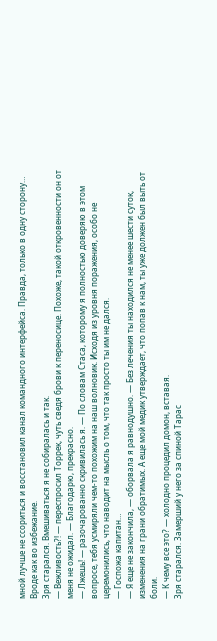мной лучше не ссориться и восстановил канал командного интерфейса. Правда, только в одну сторону… Вроде как во избежание.
Зря старался. Вмешиваться я не собиралась и так.
— Вежливость?! — переспросил Торрек, чуть сведя брови к переносице. Похоже, такой откровенности он от меня не ожидал. — Благодарю, прекрасно.
— Лжешь! — разочарованно скривилась я. — По словам Стаса, которому я полностью доверяю в этом вопросе, тебя усмиряли чем-то похожим на наш волновик. Исходя из уровня поражения, особо не церемонились, что наводит на мысль о том, что так просто ты им не дался.
— Госпожа капитан…
— Я еще не закончила, — оборвала я равнодушно. — Без лечения ты находился не менее шести суток, изменения на грани обратимых. А еще мой медик утверждает, что попав к нам, ты уже должен был выть от боли.
— К чему все это? — холодно процедил домон, вставая.
Зря старался. Замерший у него за спиной Тарас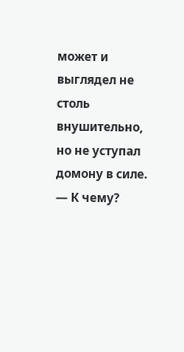может и выглядел не столь внушительно, но не уступал домону в силе.
— К чему?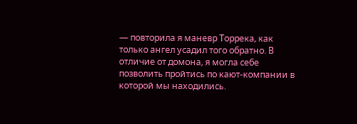— повторила я маневр Торрека, как только ангел усадил того обратно. В отличие от домона, я могла себе позволить пройтись по кают-компании в которой мы находились.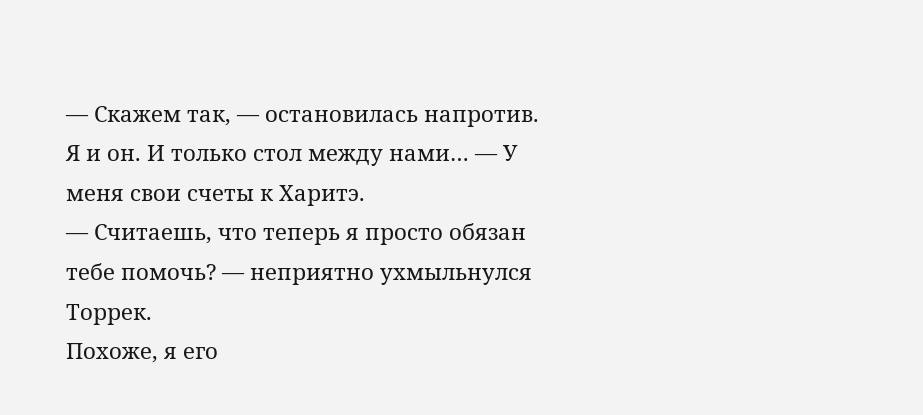— Скажем так, — остановилась напротив. Я и он. И только стол между нами… — У меня свои счеты к Харитэ.
— Считаешь, что теперь я просто обязан тебе помочь? — неприятно ухмыльнулся Торрек.
Похоже, я его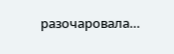разочаровала…